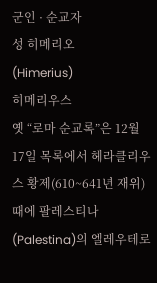군인 · 순교자
성 히메리오
(Himerius)
히메리우스
옛 “로마 순교록”은 12월 17일 목록에서 헤라클리우스 황제(610~641년 재위) 때에 팔레스티나(Palestina)의 엘레우테로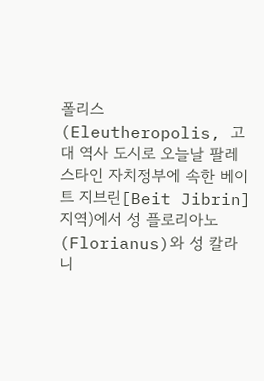폴리스(Eleutheropolis, 고대 역사 도시로 오늘날 팔레스타인 자치정부에 속한 베이트 지브린[Beit Jibrin] 지역)에서 성 플로리아노(Florianus)와 성 칼라니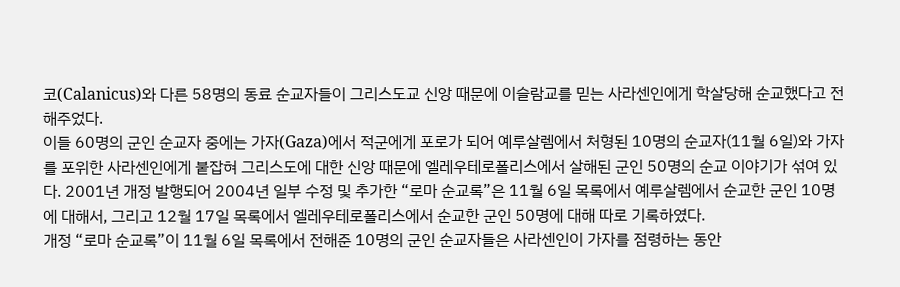코(Calanicus)와 다른 58명의 동료 순교자들이 그리스도교 신앙 때문에 이슬람교를 믿는 사라센인에게 학살당해 순교했다고 전해주었다.
이들 60명의 군인 순교자 중에는 가자(Gaza)에서 적군에게 포로가 되어 예루살렘에서 처형된 10명의 순교자(11월 6일)와 가자를 포위한 사라센인에게 붙잡혀 그리스도에 대한 신앙 때문에 엘레우테로폴리스에서 살해된 군인 50명의 순교 이야기가 섞여 있다. 2001년 개정 발행되어 2004년 일부 수정 및 추가한 “로마 순교록”은 11월 6일 목록에서 예루살렘에서 순교한 군인 10명에 대해서, 그리고 12월 17일 목록에서 엘레우테로폴리스에서 순교한 군인 50명에 대해 따로 기록하였다.
개정 “로마 순교록”이 11월 6일 목록에서 전해준 10명의 군인 순교자들은 사라센인이 가자를 점령하는 동안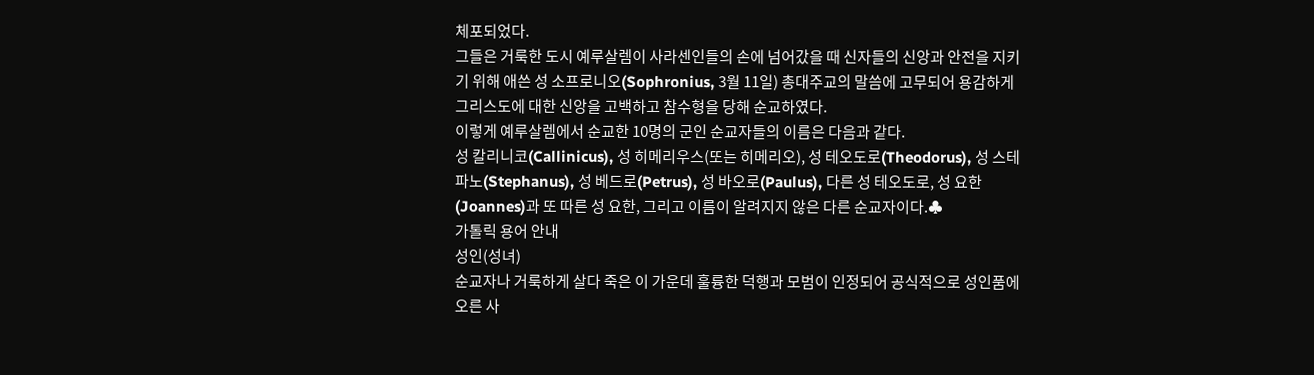체포되었다.
그들은 거룩한 도시 예루살렘이 사라센인들의 손에 넘어갔을 때 신자들의 신앙과 안전을 지키기 위해 애쓴 성 소프로니오(Sophronius, 3월 11일) 총대주교의 말씀에 고무되어 용감하게 그리스도에 대한 신앙을 고백하고 참수형을 당해 순교하였다.
이렇게 예루살렘에서 순교한 10명의 군인 순교자들의 이름은 다음과 같다.
성 칼리니코(Callinicus), 성 히메리우스(또는 히메리오), 성 테오도로(Theodorus), 성 스테파노(Stephanus), 성 베드로(Petrus), 성 바오로(Paulus), 다른 성 테오도로, 성 요한(Joannes)과 또 따른 성 요한, 그리고 이름이 알려지지 않은 다른 순교자이다.♣
가톨릭 용어 안내
성인(성녀)
순교자나 거룩하게 살다 죽은 이 가운데 훌륭한 덕행과 모범이 인정되어 공식적으로 성인품에 오른 사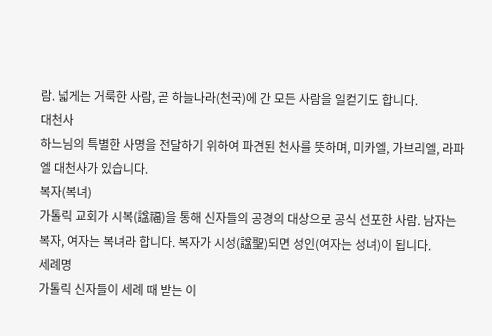람. 넓게는 거룩한 사람, 곧 하늘나라(천국)에 간 모든 사람을 일컫기도 합니다.
대천사
하느님의 특별한 사명을 전달하기 위하여 파견된 천사를 뜻하며, 미카엘, 가브리엘, 라파엘 대천사가 있습니다.
복자(복녀)
가톨릭 교회가 시복(諡福)을 통해 신자들의 공경의 대상으로 공식 선포한 사람. 남자는 복자, 여자는 복녀라 합니다. 복자가 시성(諡聖)되면 성인(여자는 성녀)이 됩니다.
세례명
가톨릭 신자들이 세례 때 받는 이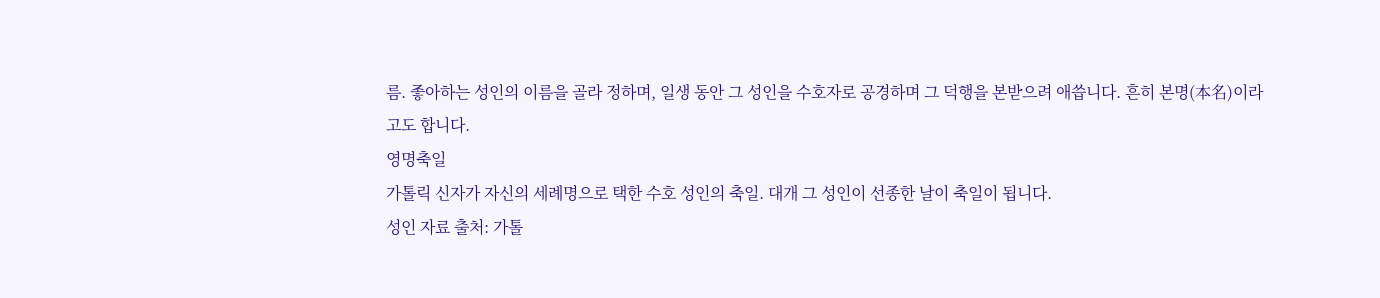름. 좋아하는 성인의 이름을 골라 정하며, 일생 동안 그 성인을 수호자로 공경하며 그 덕행을 본받으려 애씁니다. 흔히 본명(本名)이라고도 합니다.
영명축일
가톨릭 신자가 자신의 세례명으로 택한 수호 성인의 축일. 대개 그 성인이 선종한 날이 축일이 됩니다.
성인 자료 출처: 가톨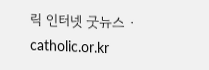릭 인터넷 굿뉴스 · catholic.or.kr